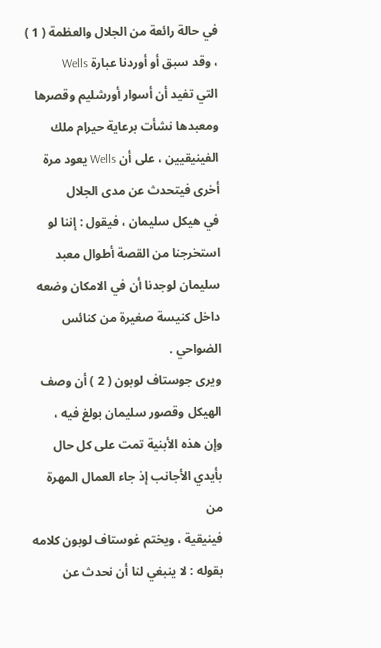في حالة رائعة من الجلال والعظمة ( 1 ) ، وقد سبق أو أوردنا عبارة Wells
التي تفيد أن أسوار أورشليم وقصرها ومعبدها نشأت برعاية حيرام ملك
الفينيقيين ، على أن Wells يعود مرة أخرى فيتحدث عن مدى الجلال
في هيكل سليمان ، فيقول : إننا لو استخرجنا من القصة أطوال معبد
سليمان لوجدنا أن في الامكان وضعه داخل كنيسة صغيرة من كنائس
الضواحي .
ويرى جوستاف لوبون ( 2 ) أن وصف الهيكل وقصور سليمان بولغ فيه ،
وإن هذه الأبنية تمت على كل حال بأيدي الأجانب إذ جاء العمال المهرة من
فينيقية ، ويختم غوستاف لوبون كلامه بقوله : لا ينبغي لنا أن نحدث عن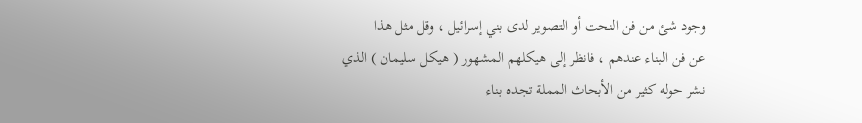وجود شئ من فن النحت أو التصوير لدى بني إسرائيل ، وقل مثل هذا
عن فن البناء عندهم ، فانظر إلى هيكلهم المشهور ( هيكل سليمان ) الذي
نشر حوله كثير من الأبحاث المملة تجده بناء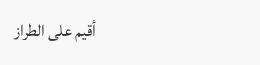أقيم على الطراز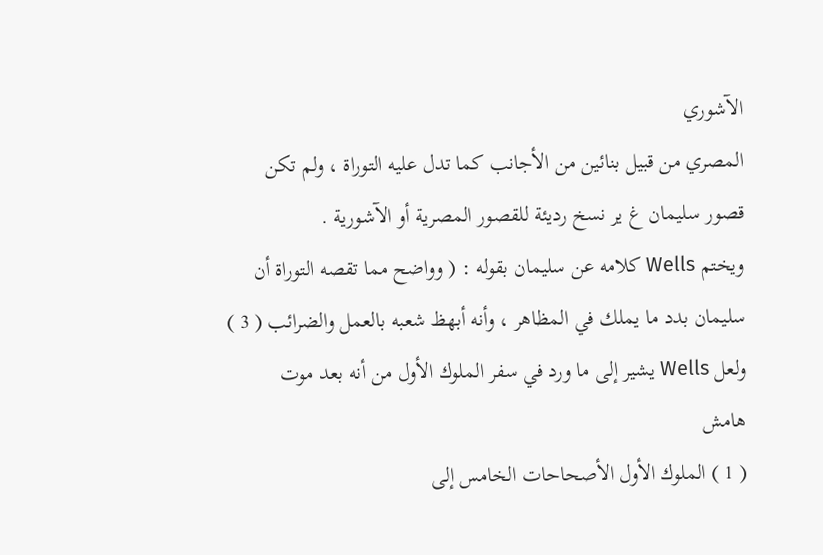الآشوري
المصري من قبيل بنائين من الأجانب كما تدل عليه التوراة ، ولم تكن
قصور سليمان غ ير نسخ رديئة للقصور المصرية أو الآشورية .
ويختم Wells كلامه عن سليمان بقوله : ( وواضح مما تقصه التوراة أن
سليمان بدد ما يملك في المظاهر ، وأنه أبهظ شعبه بالعمل والضرائب ( 3 )
ولعل Wells يشير إلى ما ورد في سفر الملوك الأول من أنه بعد موت
هامش
( 1 ) الملوك الأول الأصحاحات الخامس إلى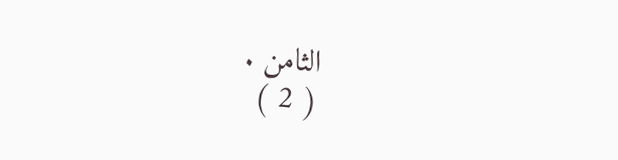الثامن .
( 2 )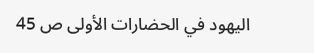اليهود في الحضارات الأولى ص 45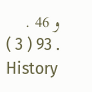و 46 .
( 3 ) 93 . History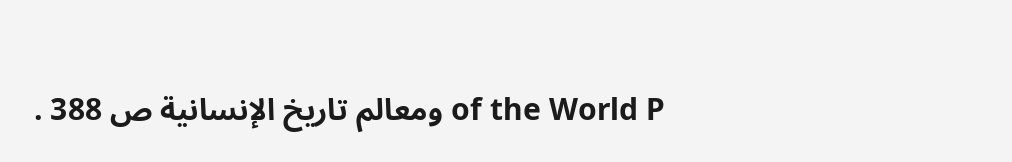of the World P ومعالم تاريخ الإنسانية ص 388 .